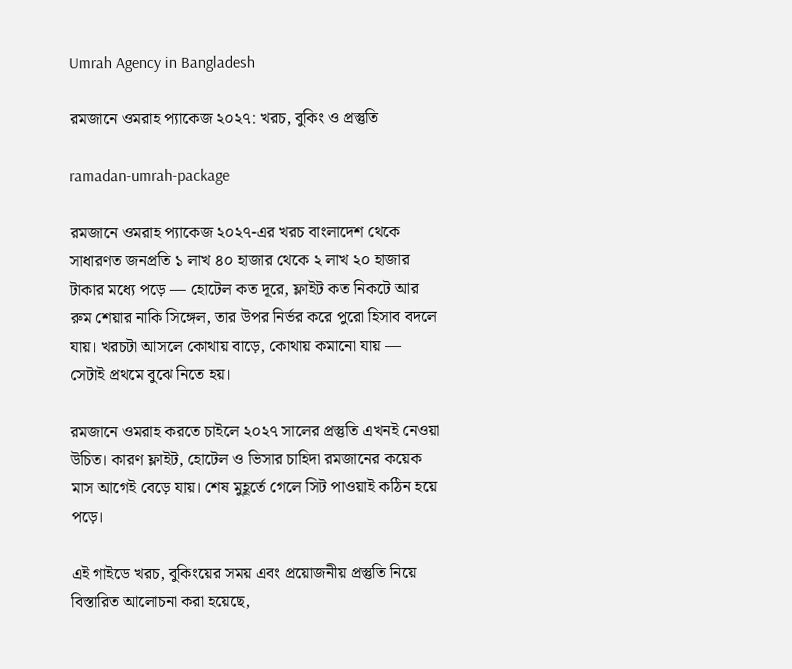Umrah Agency in Bangladesh

রমজানে ওমরাহ প্যাকেজ ২০২৭: খরচ, বুকিং ও প্রস্তুতি

ramadan-umrah-package

রমজানে ওমরাহ প্যাকেজ ২০২৭-এর খরচ বাংলাদেশ থেকে সাধারণত জনপ্রতি ১ লাখ ৪০ হাজার থেকে ২ লাখ ২০ হাজার টাকার মধ্যে পড়ে — হোটেল কত দূরে, ফ্লাইট কত নিকটে আর রুম শেয়ার নাকি সিঙ্গেল, তার উপর নির্ভর করে পুরো হিসাব বদলে যায়। খরচটা আসলে কোথায় বাড়ে, কোথায় কমানো যায় — সেটাই প্রথমে বুঝে নিতে হয়।

রমজানে ওমরাহ করতে চাইলে ২০২৭ সালের প্রস্তুতি এখনই নেওয়া উচিত। কারণ ফ্লাইট, হোটেল ও ভিসার চাহিদা রমজানের কয়েক মাস আগেই বেড়ে যায়। শেষ মুহূর্তে গেলে সিট পাওয়াই কঠিন হয়ে পড়ে।

এই গাইডে খরচ, বুকিংয়ের সময় এবং প্রয়োজনীয় প্রস্তুতি নিয়ে বিস্তারিত আলোচনা করা হয়েছে,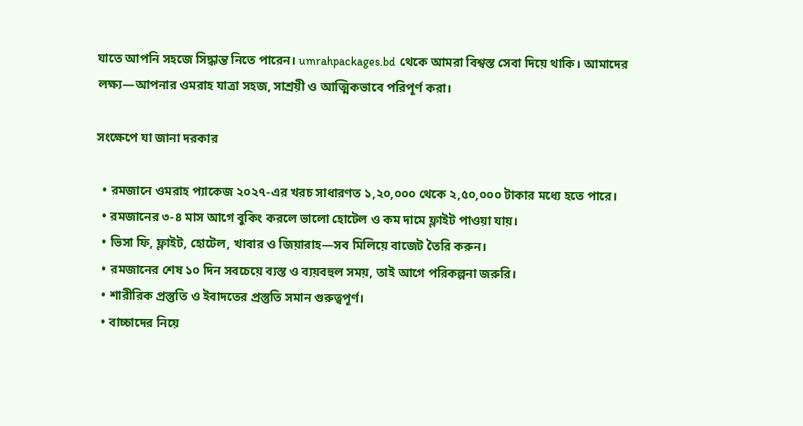যাতে আপনি সহজে সিদ্ধান্ত নিতে পারেন। umrahpackages.bd থেকে আমরা বিশ্বস্ত সেবা দিয়ে থাকি। আমাদের লক্ষ্য—আপনার ওমরাহ যাত্রা সহজ, সাশ্রয়ী ও আত্মিকভাবে পরিপূর্ণ করা।

সংক্ষেপে যা জানা দরকার

  • রমজানে ওমরাহ প্যাকেজ ২০২৭-এর খরচ সাধারণত ১,২০,০০০ থেকে ২,৫০,০০০ টাকার মধ্যে হতে পারে।
  • রমজানের ৩-৪ মাস আগে বুকিং করলে ভালো হোটেল ও কম দামে ফ্লাইট পাওয়া যায়।
  • ভিসা ফি, ফ্লাইট, হোটেল, খাবার ও জিয়ারাহ—সব মিলিয়ে বাজেট তৈরি করুন।
  • রমজানের শেষ ১০ দিন সবচেয়ে ব্যস্ত ও ব্যয়বহুল সময়, তাই আগে পরিকল্পনা জরুরি।
  • শারীরিক প্রস্তুতি ও ইবাদতের প্রস্তুতি সমান গুরুত্বপূর্ণ।
  • বাচ্চাদের নিয়ে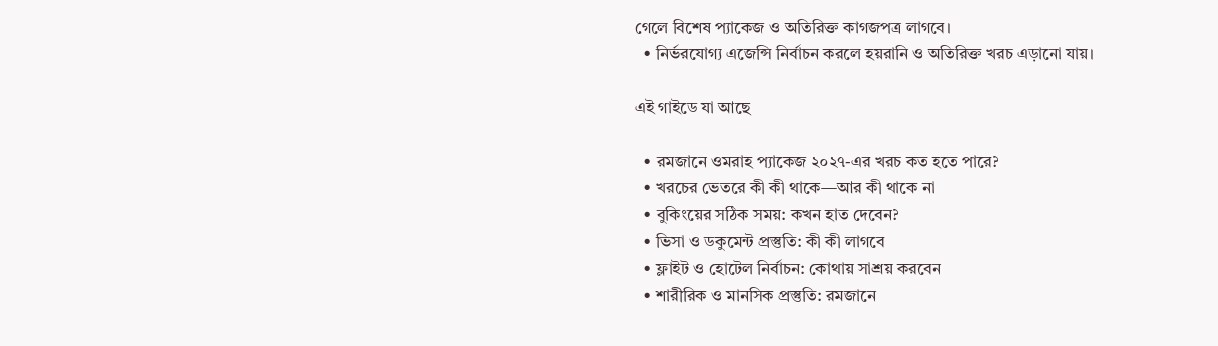গেলে বিশেষ প্যাকেজ ও অতিরিক্ত কাগজপত্র লাগবে।
  • নির্ভরযোগ্য এজেন্সি নির্বাচন করলে হয়রানি ও অতিরিক্ত খরচ এড়ানো যায়।

এই গাইডে যা আছে

  • রমজানে ওমরাহ প্যাকেজ ২০২৭-এর খরচ কত হতে পারে?
  • খরচের ভেতরে কী কী থাকে—আর কী থাকে না
  • বুকিংয়ের সঠিক সময়: কখন হাত দেবেন?
  • ভিসা ও ডকুমেন্ট প্রস্তুতি: কী কী লাগবে
  • ফ্লাইট ও হোটেল নির্বাচন: কোথায় সাশ্রয় করবেন
  • শারীরিক ও মানসিক প্রস্তুতি: রমজানে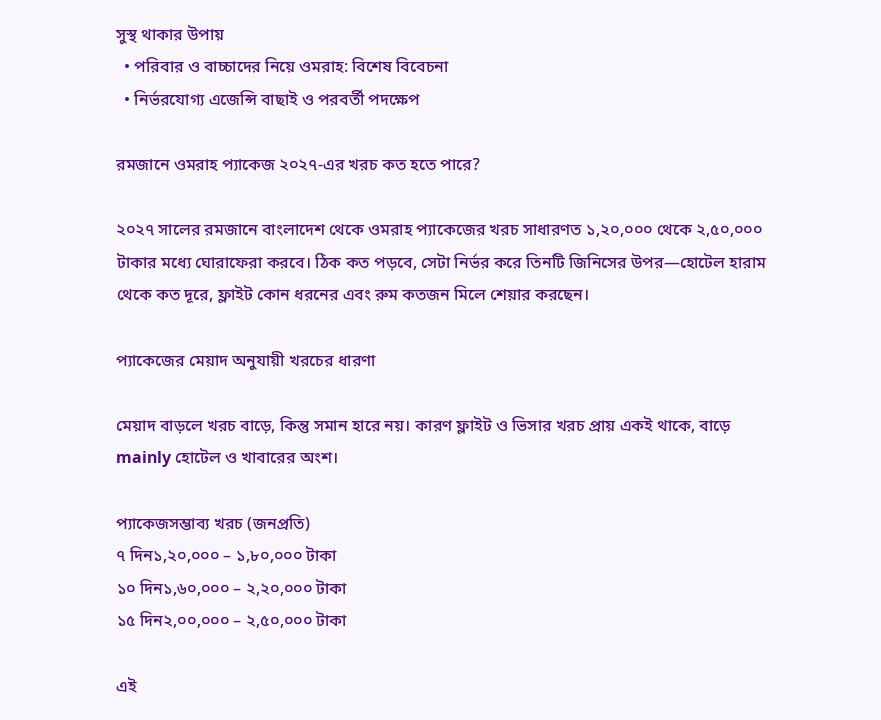সুস্থ থাকার উপায়
  • পরিবার ও বাচ্চাদের নিয়ে ওমরাহ: বিশেষ বিবেচনা
  • নির্ভরযোগ্য এজেন্সি বাছাই ও পরবর্তী পদক্ষেপ

রমজানে ওমরাহ প্যাকেজ ২০২৭-এর খরচ কত হতে পারে?

২০২৭ সালের রমজানে বাংলাদেশ থেকে ওমরাহ প্যাকেজের খরচ সাধারণত ১,২০,০০০ থেকে ২,৫০,০০০ টাকার মধ্যে ঘোরাফেরা করবে। ঠিক কত পড়বে, সেটা নির্ভর করে তিনটি জিনিসের উপর—হোটেল হারাম থেকে কত দূরে, ফ্লাইট কোন ধরনের এবং রুম কতজন মিলে শেয়ার করছেন।

প্যাকেজের মেয়াদ অনুযায়ী খরচের ধারণা

মেয়াদ বাড়লে খরচ বাড়ে, কিন্তু সমান হারে নয়। কারণ ফ্লাইট ও ভিসার খরচ প্রায় একই থাকে, বাড়ে mainly হোটেল ও খাবারের অংশ।

প্যাকেজসম্ভাব্য খরচ (জনপ্রতি)
৭ দিন১,২০,০০০ – ১,৮০,০০০ টাকা
১০ দিন১,৬০,০০০ – ২,২০,০০০ টাকা
১৫ দিন২,০০,০০০ – ২,৫০,০০০ টাকা

এই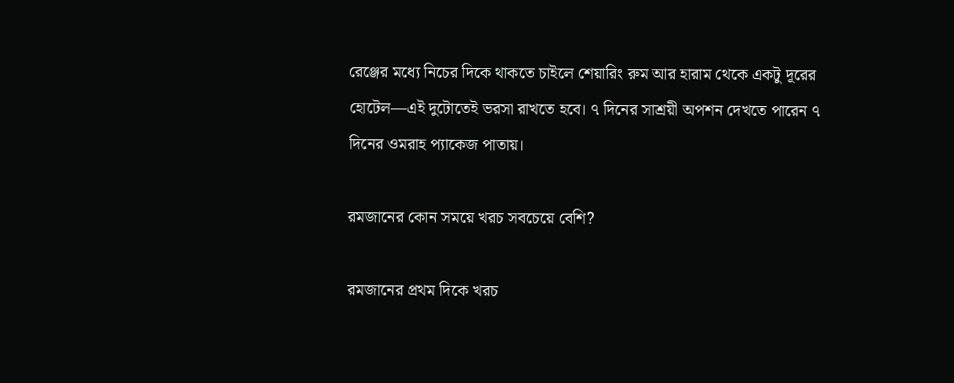রেঞ্জের মধ্যে নিচের দিকে থাকতে চাইলে শেয়ারিং রুম আর হারাম থেকে একটু দূরের হোটেল—এই দুটোতেই ভরসা রাখতে হবে। ৭ দিনের সাশ্রয়ী অপশন দেখতে পারেন ৭ দিনের ওমরাহ প্যাকেজ পাতায়।

রমজানের কোন সময়ে খরচ সবচেয়ে বেশি?

রমজানের প্রথম দিকে খরচ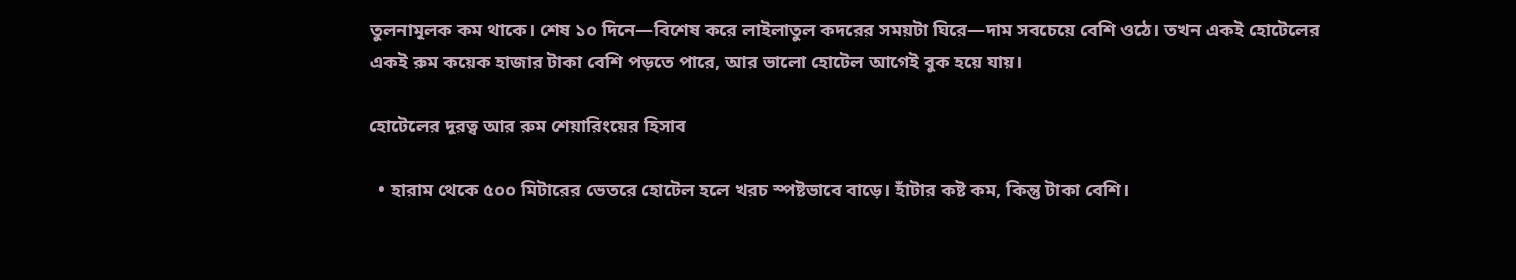তুলনামূলক কম থাকে। শেষ ১০ দিনে—বিশেষ করে লাইলাতুল কদরের সময়টা ঘিরে—দাম সবচেয়ে বেশি ওঠে। তখন একই হোটেলের একই রুম কয়েক হাজার টাকা বেশি পড়তে পারে, আর ভালো হোটেল আগেই বুক হয়ে যায়।

হোটেলের দূরত্ব আর রুম শেয়ারিংয়ের হিসাব

  • হারাম থেকে ৫০০ মিটারের ভেতরে হোটেল হলে খরচ স্পষ্টভাবে বাড়ে। হাঁটার কষ্ট কম, কিন্তু টাকা বেশি।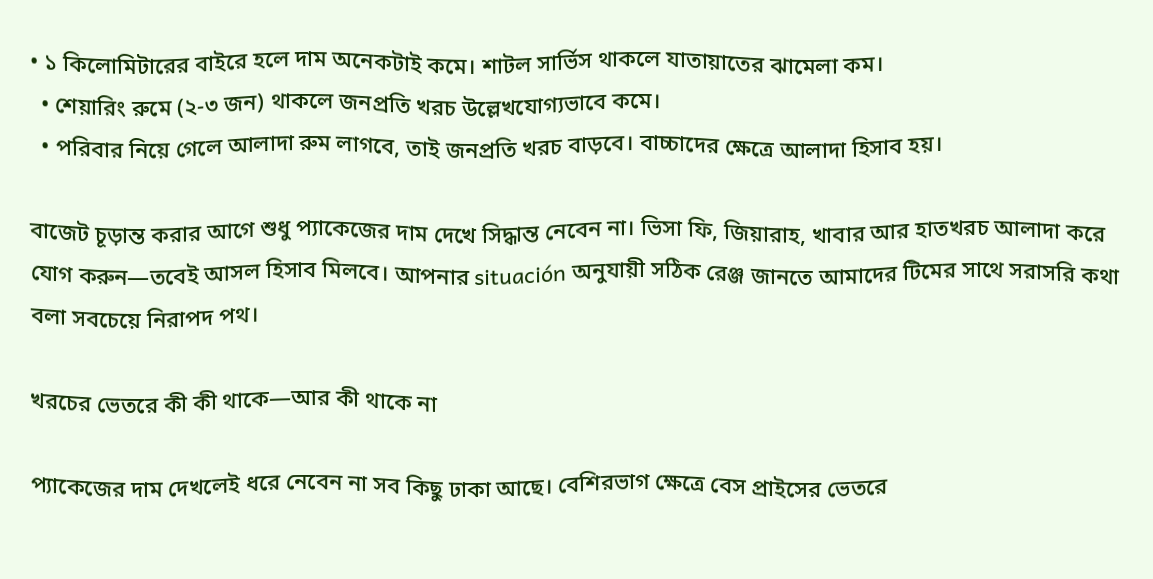• ১ কিলোমিটারের বাইরে হলে দাম অনেকটাই কমে। শাটল সার্ভিস থাকলে যাতায়াতের ঝামেলা কম।
  • শেয়ারিং রুমে (২-৩ জন) থাকলে জনপ্রতি খরচ উল্লেখযোগ্যভাবে কমে।
  • পরিবার নিয়ে গেলে আলাদা রুম লাগবে, তাই জনপ্রতি খরচ বাড়বে। বাচ্চাদের ক্ষেত্রে আলাদা হিসাব হয়।

বাজেট চূড়ান্ত করার আগে শুধু প্যাকেজের দাম দেখে সিদ্ধান্ত নেবেন না। ভিসা ফি, জিয়ারাহ, খাবার আর হাতখরচ আলাদা করে যোগ করুন—তবেই আসল হিসাব মিলবে। আপনার situación অনুযায়ী সঠিক রেঞ্জ জানতে আমাদের টিমের সাথে সরাসরি কথা বলা সবচেয়ে নিরাপদ পথ।

খরচের ভেতরে কী কী থাকে—আর কী থাকে না

প্যাকেজের দাম দেখলেই ধরে নেবেন না সব কিছু ঢাকা আছে। বেশিরভাগ ক্ষেত্রে বেস প্রাইসের ভেতরে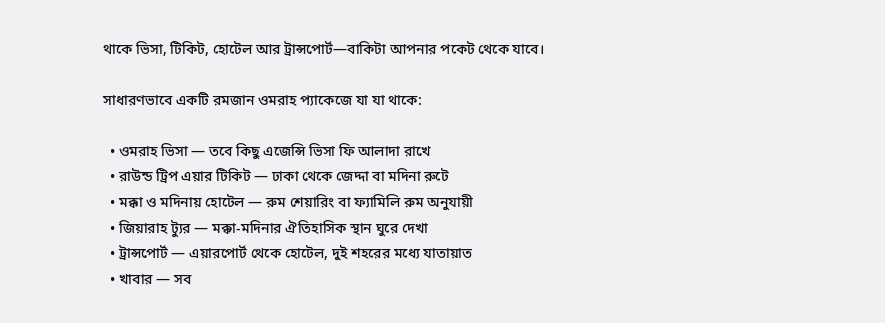থাকে ভিসা, টিকিট, হোটেল আর ট্রান্সপোর্ট—বাকিটা আপনার পকেট থেকে যাবে।

সাধারণভাবে একটি রমজান ওমরাহ প্যাকেজে যা যা থাকে:

  • ওমরাহ ভিসা — তবে কিছু এজেন্সি ভিসা ফি আলাদা রাখে
  • রাউন্ড ট্রিপ এয়ার টিকিট — ঢাকা থেকে জেদ্দা বা মদিনা রুটে
  • মক্কা ও মদিনায় হোটেল — রুম শেয়ারিং বা ফ্যামিলি রুম অনুযায়ী
  • জিয়ারাহ ট্যুর — মক্কা-মদিনার ঐতিহাসিক স্থান ঘুরে দেখা
  • ট্রান্সপোর্ট — এয়ারপোর্ট থেকে হোটেল, দুই শহরের মধ্যে যাতায়াত
  • খাবার — সব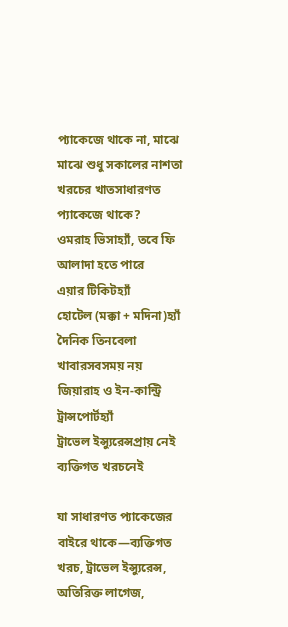প্যাকেজে থাকে না, মাঝে মাঝে শুধু সকালের নাশতা
খরচের খাতসাধারণত প্যাকেজে থাকে?
ওমরাহ ভিসাহ্যাঁ, তবে ফি আলাদা হতে পারে
এয়ার টিকিটহ্যাঁ
হোটেল (মক্কা + মদিনা)হ্যাঁ
দৈনিক তিনবেলা খাবারসবসময় নয়
জিয়ারাহ ও ইন-কান্ট্রি ট্রান্সপোর্টহ্যাঁ
ট্রাভেল ইন্স্যুরেন্সপ্রায় নেই
ব্যক্তিগত খরচনেই

যা সাধারণত প্যাকেজের বাইরে থাকে—ব্যক্তিগত খরচ, ট্রাভেল ইন্স্যুরেন্স, অতিরিক্ত লাগেজ,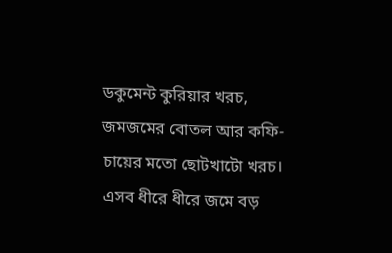ডকুমেন্ট কুরিয়ার খরচ, জমজমের বোতল আর কফি-চায়ের মতো ছোটখাটো খরচ। এসব ধীরে ধীরে জমে বড়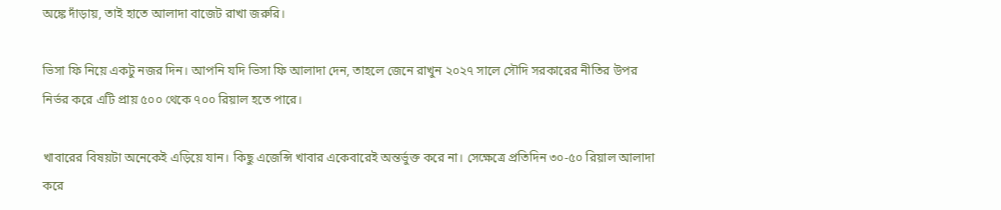অঙ্কে দাঁড়ায়, তাই হাতে আলাদা বাজেট রাখা জরুরি।

ভিসা ফি নিয়ে একটু নজর দিন। আপনি যদি ভিসা ফি আলাদা দেন, তাহলে জেনে রাখুন ২০২৭ সালে সৌদি সরকারের নীতির উপর নির্ভর করে এটি প্রায় ৫০০ থেকে ৭০০ রিয়াল হতে পারে।

খাবারের বিষয়টা অনেকেই এড়িয়ে যান। কিছু এজেন্সি খাবার একেবারেই অন্তর্ভুক্ত করে না। সেক্ষেত্রে প্রতিদিন ৩০-৫০ রিয়াল আলাদা করে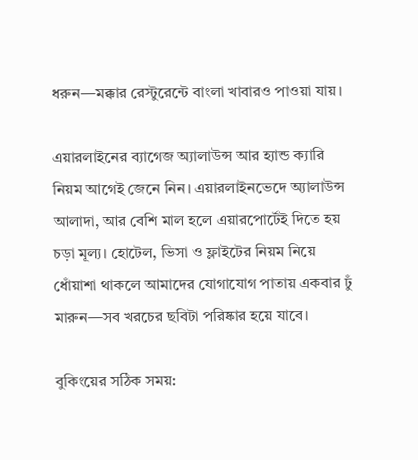ধরুন—মক্কার রেস্টুরেন্টে বাংলা খাবারও পাওয়া যায়।

এয়ারলাইনের ব্যাগেজ অ্যালাউন্স আর হ্যান্ড ক্যারি নিয়ম আগেই জেনে নিন। এয়ারলাইনভেদে অ্যালাউন্স আলাদা, আর বেশি মাল হলে এয়ারপোর্টেই দিতে হয় চড়া মূল্য। হোটেল, ভিসা ও ফ্লাইটের নিয়ম নিয়ে ধোঁয়াশা থাকলে আমাদের যোগাযোগ পাতায় একবার ঢুঁ মারুন—সব খরচের ছবিটা পরিষ্কার হয়ে যাবে।

বুকিংয়ের সঠিক সময়: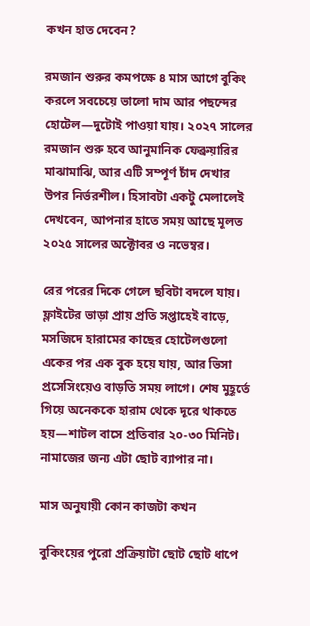কখন হাত দেবেন?

রমজান শুরুর কমপক্ষে ৪ মাস আগে বুকিং করলে সবচেয়ে ভালো দাম আর পছন্দের হোটেল—দুটোই পাওয়া যায়। ২০২৭ সালের রমজান শুরু হবে আনুমানিক ফেব্রুয়ারির মাঝামাঝি, আর এটি সম্পূর্ণ চাঁদ দেখার উপর নির্ভরশীল। হিসাবটা একটু মেলালেই দেখবেন, আপনার হাতে সময় আছে মূলত ২০২৫ সালের অক্টোবর ও নভেম্বর।

রের পরের দিকে গেলে ছবিটা বদলে যায়। ফ্লাইটের ভাড়া প্রায় প্রতি সপ্তাহেই বাড়ে, মসজিদে হারামের কাছের হোটেলগুলো একের পর এক বুক হয়ে যায়, আর ভিসা প্রসেসিংয়েও বাড়তি সময় লাগে। শেষ মুহূর্তে গিয়ে অনেককে হারাম থেকে দূরে থাকতে হয়—শাটল বাসে প্রতিবার ২০-৩০ মিনিট। নামাজের জন্য এটা ছোট ব্যাপার না।

মাস অনুযায়ী কোন কাজটা কখন

বুকিংয়ের পুরো প্রক্রিয়াটা ছোট ছোট ধাপে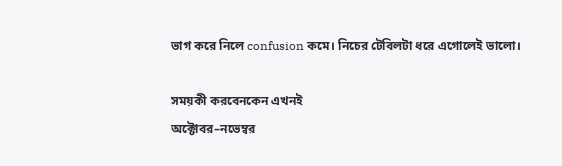ভাগ করে নিলে confusion কমে। নিচের টেবিলটা ধরে এগোলেই ভালো।

সময়কী করবেনকেন এখনই
অক্টোবর–নভেম্বর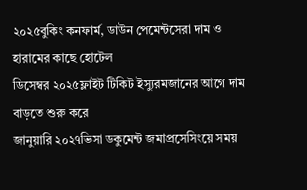২০২৫বুকিং কনফার্ম, ডাউন পেমেন্টসেরা দাম ও হারামের কাছে হোটেল
ডিসেম্বর ২০২৫ফ্লাইট টিকিট ইস্যুরমজানের আগে দাম বাড়তে শুরু করে
জানুয়ারি ২০২৭ভিসা ডকুমেন্ট জমাপ্রসেসিংয়ে সময়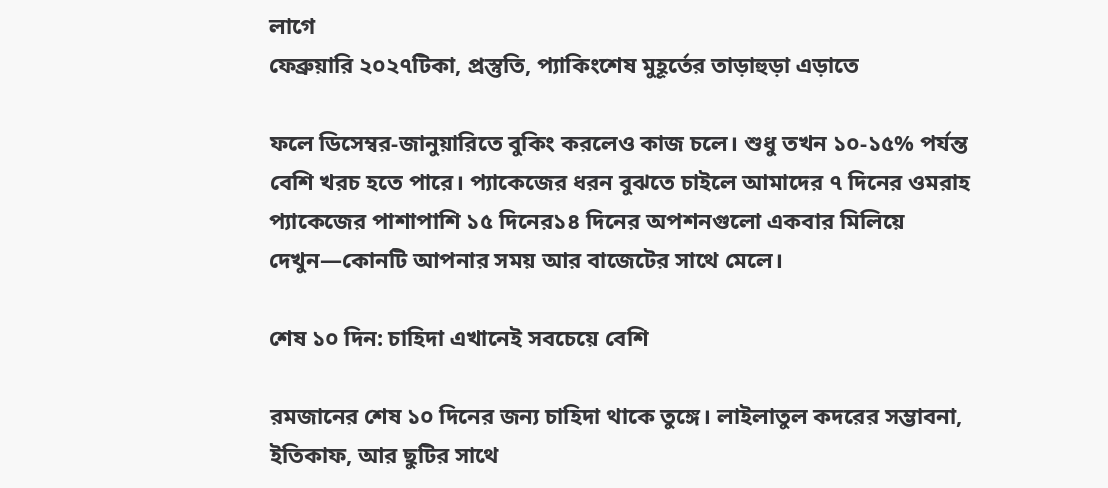লাগে
ফেব্রুয়ারি ২০২৭টিকা, প্রস্তুতি, প্যাকিংশেষ মুহূর্তের তাড়াহুড়া এড়াতে

ফলে ডিসেম্বর-জানুয়ারিতে বুকিং করলেও কাজ চলে। শুধু তখন ১০-১৫% পর্যন্ত বেশি খরচ হতে পারে। প্যাকেজের ধরন বুঝতে চাইলে আমাদের ৭ দিনের ওমরাহ প্যাকেজের পাশাপাশি ১৫ দিনের১৪ দিনের অপশনগুলো একবার মিলিয়ে দেখুন—কোনটি আপনার সময় আর বাজেটের সাথে মেলে।

শেষ ১০ দিন: চাহিদা এখানেই সবচেয়ে বেশি

রমজানের শেষ ১০ দিনের জন্য চাহিদা থাকে তুঙ্গে। লাইলাতুল কদরের সম্ভাবনা, ইতিকাফ, আর ছুটির সাথে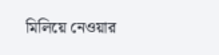মিলিয়ে নেওয়ার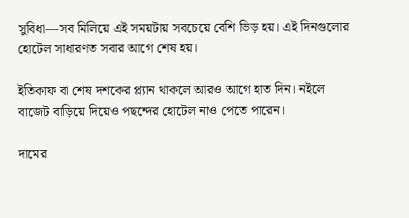সুবিধা—সব মিলিয়ে এই সময়টায় সবচেয়ে বেশি ভিড় হয়। এই দিনগুলোর হোটেল সাধারণত সবার আগে শেষ হয়।

ইতিকাফ বা শেষ দশকের প্ল্যান থাকলে আরও আগে হাত দিন। নইলে বাজেট বাড়িয়ে দিয়েও পছন্দের হোটেল নাও পেতে পারেন।

দামের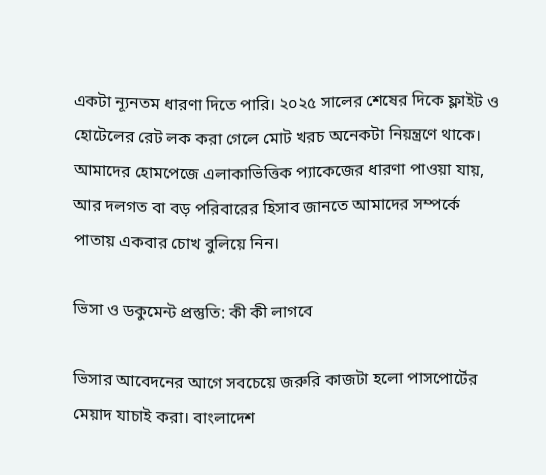একটা ন্যূনতম ধারণা দিতে পারি। ২০২৫ সালের শেষের দিকে ফ্লাইট ও হোটেলের রেট লক করা গেলে মোট খরচ অনেকটা নিয়ন্ত্রণে থাকে। আমাদের হোমপেজে এলাকাভিত্তিক প্যাকেজের ধারণা পাওয়া যায়, আর দলগত বা বড় পরিবারের হিসাব জানতে আমাদের সম্পর্কে পাতায় একবার চোখ বুলিয়ে নিন।

ভিসা ও ডকুমেন্ট প্রস্তুতি: কী কী লাগবে

ভিসার আবেদনের আগে সবচেয়ে জরুরি কাজটা হলো পাসপোর্টের মেয়াদ যাচাই করা। বাংলাদেশ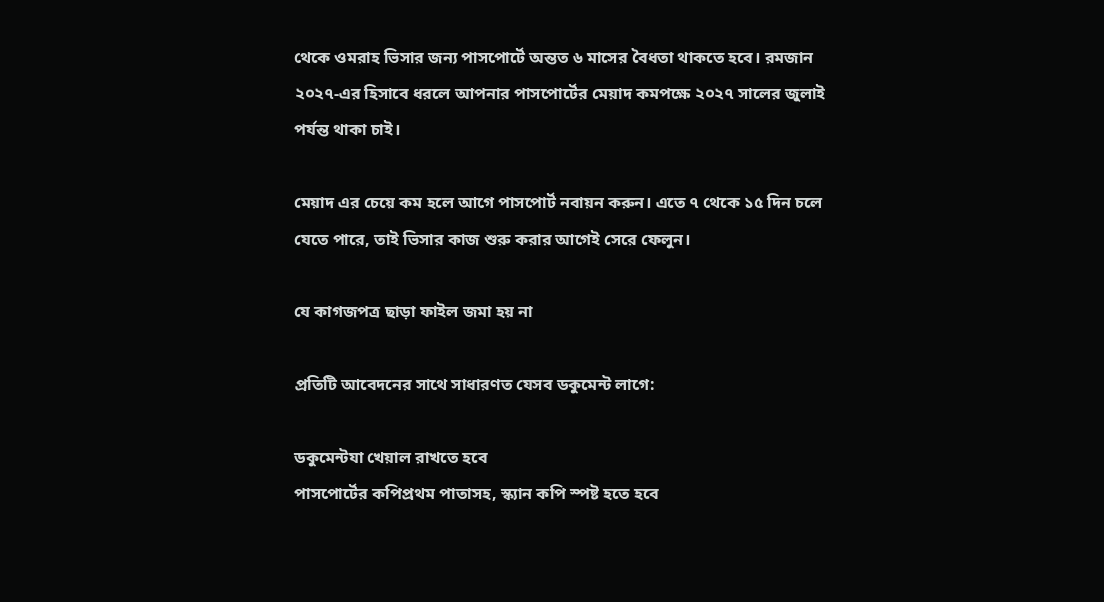থেকে ওমরাহ ভিসার জন্য পাসপোর্টে অন্তত ৬ মাসের বৈধতা থাকতে হবে। রমজান ২০২৭-এর হিসাবে ধরলে আপনার পাসপোর্টের মেয়াদ কমপক্ষে ২০২৭ সালের জুলাই পর্যন্ত থাকা চাই।

মেয়াদ এর চেয়ে কম হলে আগে পাসপোর্ট নবায়ন করুন। এতে ৭ থেকে ১৫ দিন চলে যেতে পারে, তাই ভিসার কাজ শুরু করার আগেই সেরে ফেলুন।

যে কাগজপত্র ছাড়া ফাইল জমা হয় না

প্রতিটি আবেদনের সাথে সাধারণত যেসব ডকুমেন্ট লাগে:

ডকুমেন্টযা খেয়াল রাখতে হবে
পাসপোর্টের কপিপ্রথম পাতাসহ, স্ক্যান কপি স্পষ্ট হতে হবে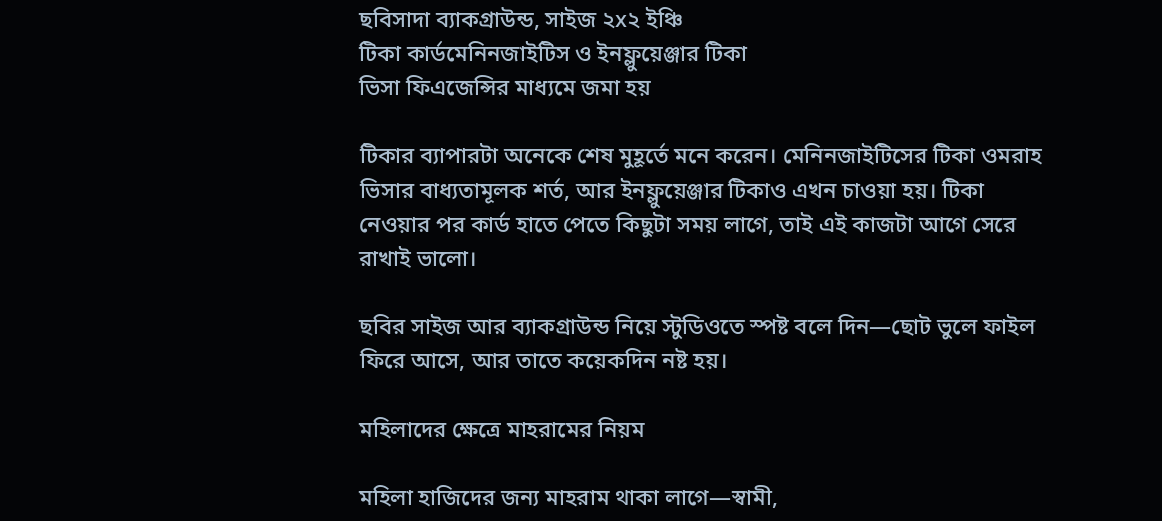ছবিসাদা ব্যাকগ্রাউন্ড, সাইজ ২x২ ইঞ্চি
টিকা কার্ডমেনিনজাইটিস ও ইনফ্লুয়েঞ্জার টিকা
ভিসা ফিএজেন্সির মাধ্যমে জমা হয়

টিকার ব্যাপারটা অনেকে শেষ মুহূর্তে মনে করেন। মেনিনজাইটিসের টিকা ওমরাহ ভিসার বাধ্যতামূলক শর্ত, আর ইনফ্লুয়েঞ্জার টিকাও এখন চাওয়া হয়। টিকা নেওয়ার পর কার্ড হাতে পেতে কিছুটা সময় লাগে, তাই এই কাজটা আগে সেরে রাখাই ভালো।

ছবির সাইজ আর ব্যাকগ্রাউন্ড নিয়ে স্টুডিওতে স্পষ্ট বলে দিন—ছোট ভুলে ফাইল ফিরে আসে, আর তাতে কয়েকদিন নষ্ট হয়।

মহিলাদের ক্ষেত্রে মাহরামের নিয়ম

মহিলা হাজিদের জন্য মাহরাম থাকা লাগে—স্বামী,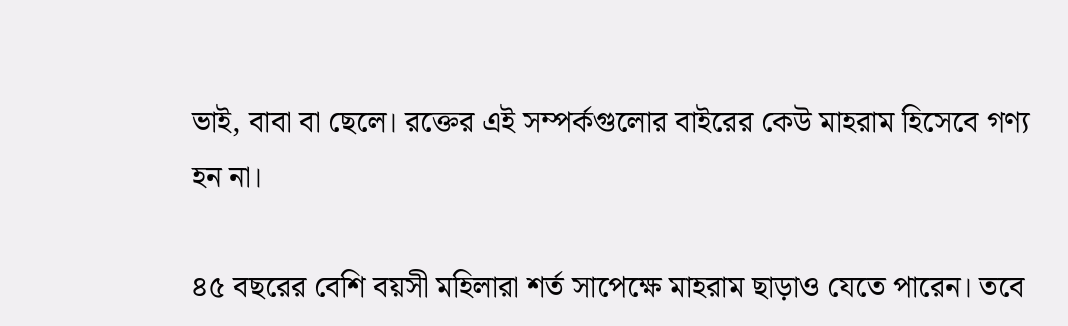ভাই, বাবা বা ছেলে। রক্তের এই সম্পর্কগুলোর বাইরের কেউ মাহরাম হিসেবে গণ্য হন না।

৪৫ বছরের বেশি বয়সী মহিলারা শর্ত সাপেক্ষে মাহরাম ছাড়াও যেতে পারেন। তবে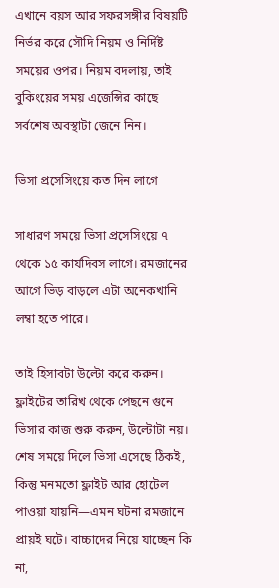এখানে বয়স আর সফরসঙ্গীর বিষয়টি নির্ভর করে সৌদি নিয়ম ও নির্দিষ্ট সময়ের ওপর। নিয়ম বদলায়, তাই বুকিংয়ের সময় এজেন্সির কাছে সর্বশেষ অবস্থাটা জেনে নিন।

ভিসা প্রসেসিংয়ে কত দিন লাগে

সাধারণ সময়ে ভিসা প্রসেসিংয়ে ৭ থেকে ১৫ কার্যদিবস লাগে। রমজানের আগে ভিড় বাড়লে এটা অনেকখানি লম্বা হতে পারে।

তাই হিসাবটা উল্টো করে করুন। ফ্লাইটের তারিখ থেকে পেছনে গুনে ভিসার কাজ শুরু করুন, উল্টোটা নয়। শেষ সময়ে দিলে ভিসা এসেছে ঠিকই, কিন্তু মনমতো ফ্লাইট আর হোটেল পাওয়া যায়নি—এমন ঘটনা রমজানে প্রায়ই ঘটে। বাচ্চাদের নিয়ে যাচ্ছেন কি না,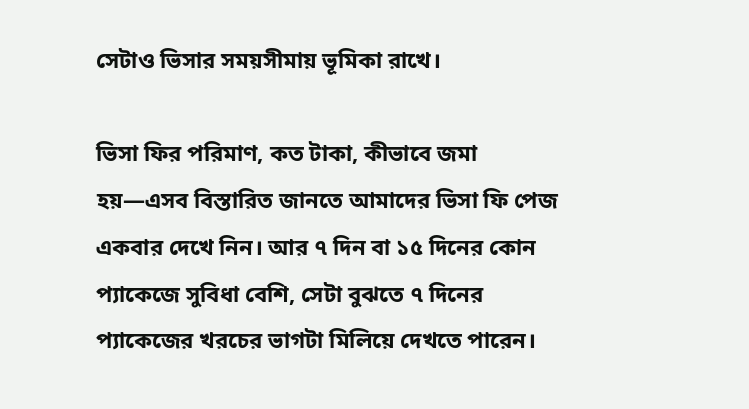সেটাও ভিসার সময়সীমায় ভূমিকা রাখে।

ভিসা ফির পরিমাণ, কত টাকা, কীভাবে জমা হয়—এসব বিস্তারিত জানতে আমাদের ভিসা ফি পেজ একবার দেখে নিন। আর ৭ দিন বা ১৫ দিনের কোন প্যাকেজে সুবিধা বেশি, সেটা বুঝতে ৭ দিনের প্যাকেজের খরচের ভাগটা মিলিয়ে দেখতে পারেন।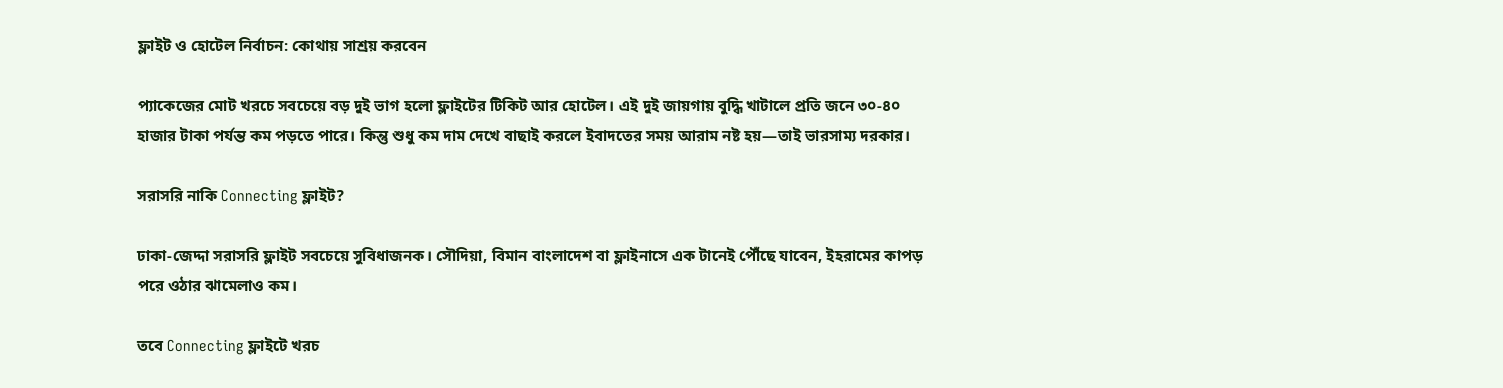ফ্লাইট ও হোটেল নির্বাচন: কোথায় সাশ্রয় করবেন

প্যাকেজের মোট খরচে সবচেয়ে বড় দুই ভাগ হলো ফ্লাইটের টিকিট আর হোটেল। এই দুই জায়গায় বুদ্ধি খাটালে প্রতি জনে ৩০-৪০ হাজার টাকা পর্যন্ত কম পড়তে পারে। কিন্তু শুধু কম দাম দেখে বাছাই করলে ইবাদতের সময় আরাম নষ্ট হয়—তাই ভারসাম্য দরকার।

সরাসরি নাকি Connecting ফ্লাইট?

ঢাকা-জেদ্দা সরাসরি ফ্লাইট সবচেয়ে সুবিধাজনক। সৌদিয়া, বিমান বাংলাদেশ বা ফ্লাইনাসে এক টানেই পৌঁছে যাবেন, ইহরামের কাপড় পরে ওঠার ঝামেলাও কম।

তবে Connecting ফ্লাইটে খরচ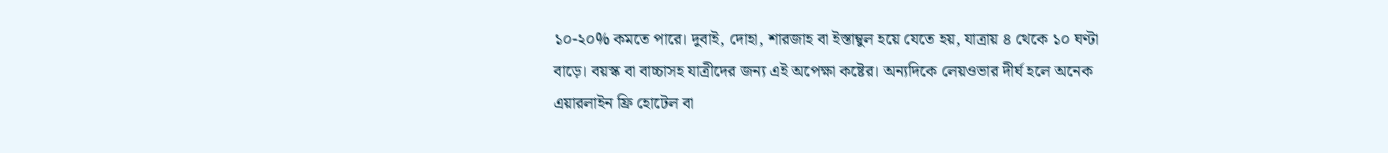১০-২০% কমতে পারে। দুবাই, দোহা, শারজাহ বা ইস্তাম্বুল হয়ে যেতে হয়, যাত্রায় ৪ থেকে ১০ ঘণ্টা বাড়ে। বয়স্ক বা বাচ্চাসহ যাত্রীদের জন্য এই অপেক্ষা কষ্টের। অন্যদিকে লেয়ওভার দীর্ঘ হলে অনেক এয়ারলাইন ফ্রি হোটেল বা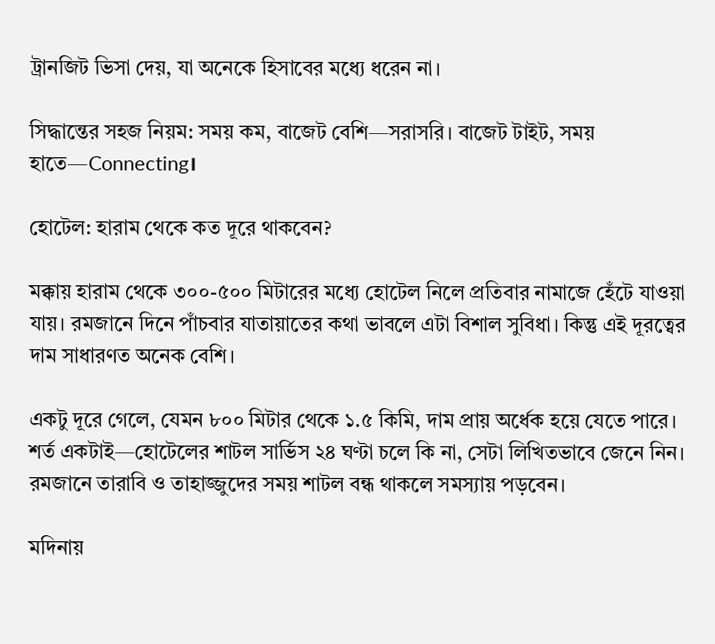ট্রানজিট ভিসা দেয়, যা অনেকে হিসাবের মধ্যে ধরেন না।

সিদ্ধান্তের সহজ নিয়ম: সময় কম, বাজেট বেশি—সরাসরি। বাজেট টাইট, সময় হাতে—Connecting।

হোটেল: হারাম থেকে কত দূরে থাকবেন?

মক্কায় হারাম থেকে ৩০০-৫০০ মিটারের মধ্যে হোটেল নিলে প্রতিবার নামাজে হেঁটে যাওয়া যায়। রমজানে দিনে পাঁচবার যাতায়াতের কথা ভাবলে এটা বিশাল সুবিধা। কিন্তু এই দূরত্বের দাম সাধারণত অনেক বেশি।

একটু দূরে গেলে, যেমন ৮০০ মিটার থেকে ১.৫ কিমি, দাম প্রায় অর্ধেক হয়ে যেতে পারে। শর্ত একটাই—হোটেলের শাটল সার্ভিস ২৪ ঘণ্টা চলে কি না, সেটা লিখিতভাবে জেনে নিন। রমজানে তারাবি ও তাহাজ্জুদের সময় শাটল বন্ধ থাকলে সমস্যায় পড়বেন।

মদিনায়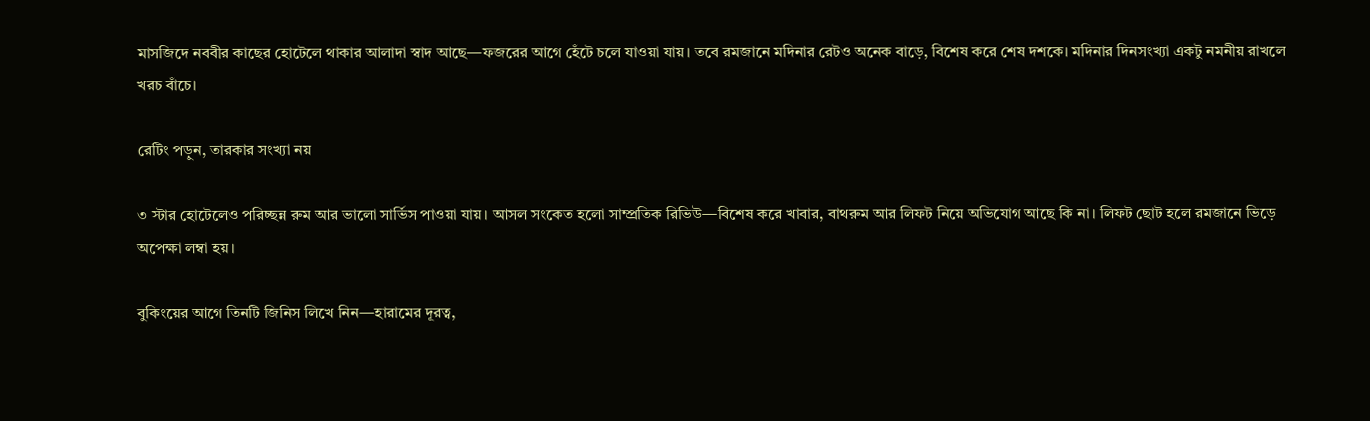মাসজিদে নববীর কাছের হোটেলে থাকার আলাদা স্বাদ আছে—ফজরের আগে হেঁটে চলে যাওয়া যায়। তবে রমজানে মদিনার রেটও অনেক বাড়ে, বিশেষ করে শেষ দশকে। মদিনার দিনসংখ্যা একটু নমনীয় রাখলে খরচ বাঁচে।

রেটিং পড়ুন, তারকার সংখ্যা নয়

৩ স্টার হোটেলেও পরিচ্ছন্ন রুম আর ভালো সার্ভিস পাওয়া যায়। আসল সংকেত হলো সাম্প্রতিক রিভিউ—বিশেষ করে খাবার, বাথরুম আর লিফট নিয়ে অভিযোগ আছে কি না। লিফট ছোট হলে রমজানে ভিড়ে অপেক্ষা লম্বা হয়।

বুকিংয়ের আগে তিনটি জিনিস লিখে নিন—হারামের দূরত্ব,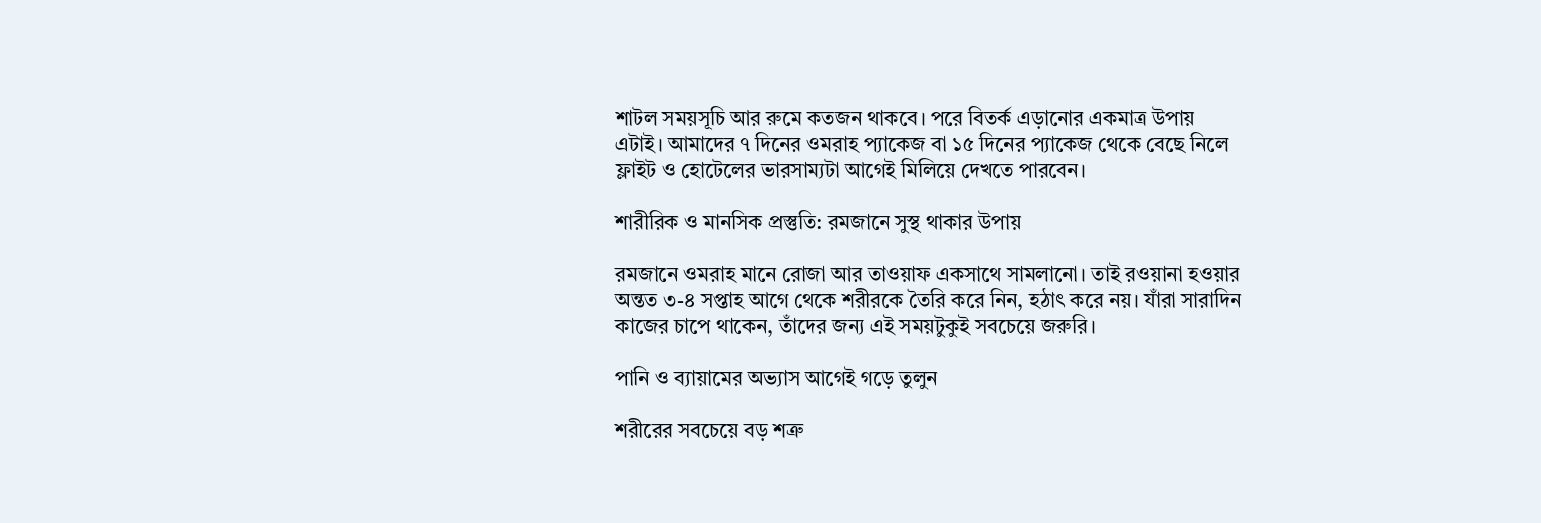শাটল সময়সূচি আর রুমে কতজন থাকবে। পরে বিতর্ক এড়ানোর একমাত্র উপায় এটাই। আমাদের ৭ দিনের ওমরাহ প্যাকেজ বা ১৫ দিনের প্যাকেজ থেকে বেছে নিলে ফ্লাইট ও হোটেলের ভারসাম্যটা আগেই মিলিয়ে দেখতে পারবেন।

শারীরিক ও মানসিক প্রস্তুতি: রমজানে সুস্থ থাকার উপায়

রমজানে ওমরাহ মানে রোজা আর তাওয়াফ একসাথে সামলানো। তাই রওয়ানা হওয়ার অন্তত ৩-৪ সপ্তাহ আগে থেকে শরীরকে তৈরি করে নিন, হঠাৎ করে নয়। যাঁরা সারাদিন কাজের চাপে থাকেন, তাঁদের জন্য এই সময়টুকুই সবচেয়ে জরুরি।

পানি ও ব্যায়ামের অভ্যাস আগেই গড়ে তুলুন

শরীরের সবচেয়ে বড় শত্রু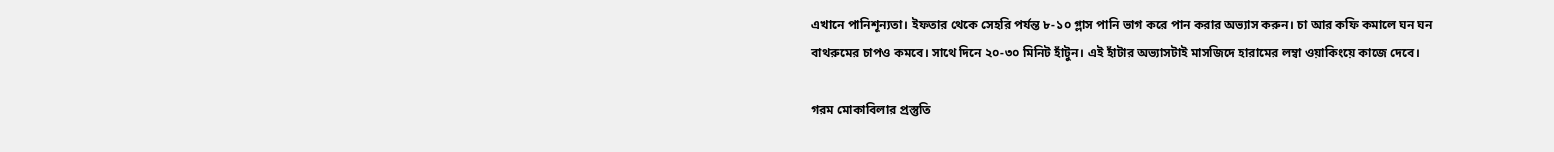এখানে পানিশূন্যতা। ইফতার থেকে সেহরি পর্যন্ত ৮-১০ গ্লাস পানি ভাগ করে পান করার অভ্যাস করুন। চা আর কফি কমালে ঘন ঘন বাথরুমের চাপও কমবে। সাথে দিনে ২০-৩০ মিনিট হাঁটুন। এই হাঁটার অভ্যাসটাই মাসজিদে হারামের লম্বা ওয়াকিংয়ে কাজে দেবে।

গরম মোকাবিলার প্রস্তুতি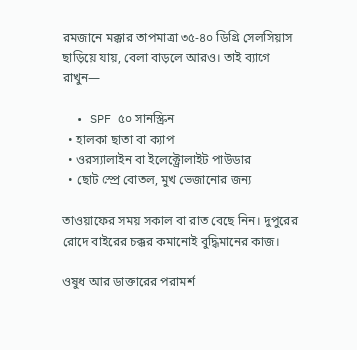রমজানে মক্কার তাপমাত্রা ৩৫-৪০ ডিগ্রি সেলসিয়াস ছাড়িয়ে যায়, বেলা বাড়লে আরও। তাই ব্যাগে রাখুন—

  • SPF ৫০ সানস্ক্রিন
  • হালকা ছাতা বা ক্যাপ
  • ওরস্যালাইন বা ইলেক্ট্রোলাইট পাউডার
  • ছোট স্প্রে বোতল, মুখ ভেজানোর জন্য

তাওয়াফের সময় সকাল বা রাত বেছে নিন। দুপুরের রোদে বাইরের চক্কর কমানোই বুদ্ধিমানের কাজ।

ওষুধ আর ডাক্তারের পরামর্শ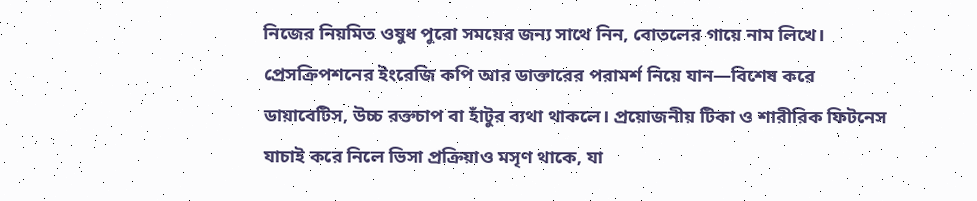নিজের নিয়মিত ওষুধ পুরো সময়ের জন্য সাথে নিন, বোতলের গায়ে নাম লিখে। প্রেসক্রিপশনের ইংরেজি কপি আর ডাক্তারের পরামর্শ নিয়ে যান—বিশেষ করে ডায়াবেটিস, উচ্চ রক্তচাপ বা হাঁটুর ব্যথা থাকলে। প্রয়োজনীয় টিকা ও শারীরিক ফিটনেস যাচাই করে নিলে ভিসা প্রক্রিয়াও মসৃণ থাকে, যা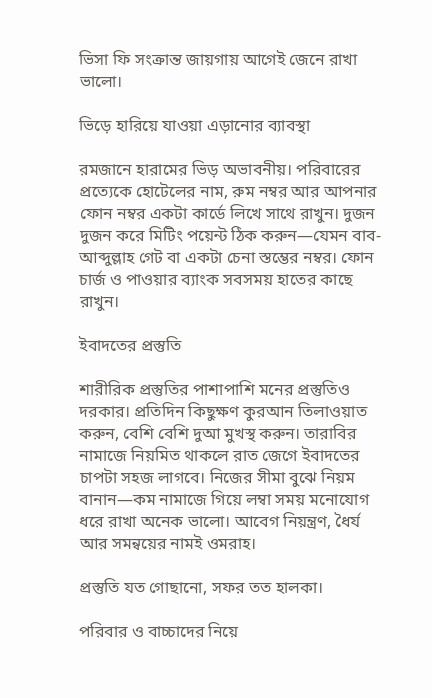ভিসা ফি সংক্রান্ত জায়গায় আগেই জেনে রাখা ভালো।

ভিড়ে হারিয়ে যাওয়া এড়ানোর ব্যাবস্থা

রমজানে হারামের ভিড় অভাবনীয়। পরিবারের প্রত্যেকে হোটেলের নাম, রুম নম্বর আর আপনার ফোন নম্বর একটা কার্ডে লিখে সাথে রাখুন। দুজন দুজন করে মিটিং পয়েন্ট ঠিক করুন—যেমন বাব-আব্দুল্লাহ গেট বা একটা চেনা স্তম্ভের নম্বর। ফোন চার্জ ও পাওয়ার ব্যাংক সবসময় হাতের কাছে রাখুন।

ইবাদতের প্রস্তুতি

শারীরিক প্রস্তুতির পাশাপাশি মনের প্রস্তুতিও দরকার। প্রতিদিন কিছুক্ষণ কুরআন তিলাওয়াত করুন, বেশি বেশি দুআ মুখস্থ করুন। তারাবির নামাজে নিয়মিত থাকলে রাত জেগে ইবাদতের চাপটা সহজ লাগবে। নিজের সীমা বুঝে নিয়ম বানান—কম নামাজে গিয়ে লম্বা সময় মনোযোগ ধরে রাখা অনেক ভালো। আবেগ নিয়ন্ত্রণ, ধৈর্য আর সমন্বয়ের নামই ওমরাহ।

প্রস্তুতি যত গোছানো, সফর তত হালকা।

পরিবার ও বাচ্চাদের নিয়ে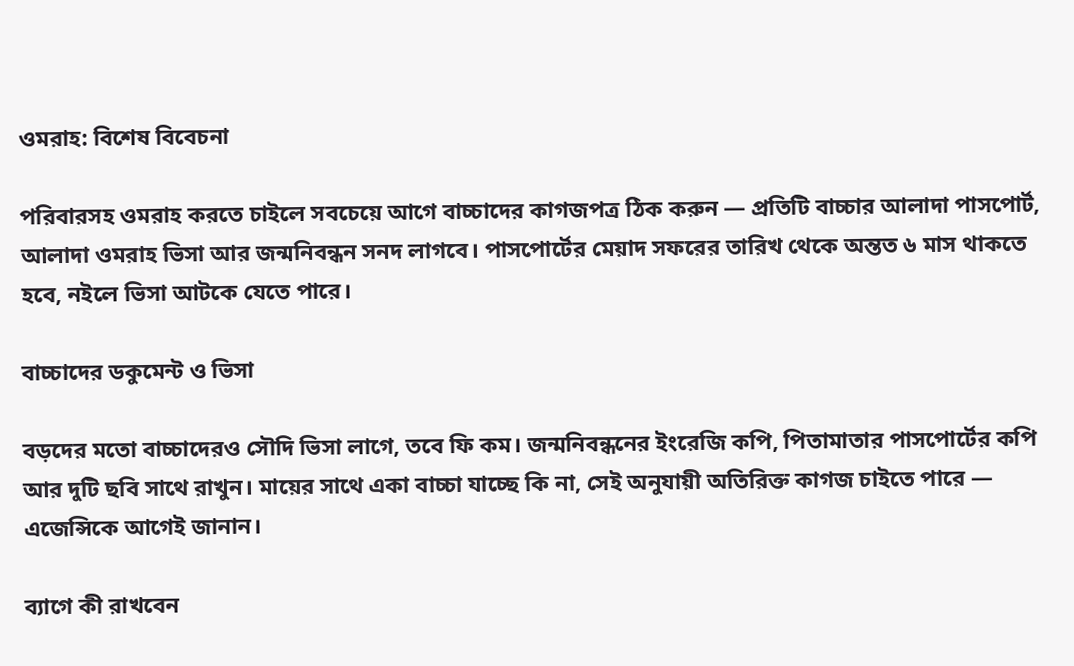ওমরাহ: বিশেষ বিবেচনা

পরিবারসহ ওমরাহ করতে চাইলে সবচেয়ে আগে বাচ্চাদের কাগজপত্র ঠিক করুন — প্রতিটি বাচ্চার আলাদা পাসপোর্ট, আলাদা ওমরাহ ভিসা আর জন্মনিবন্ধন সনদ লাগবে। পাসপোর্টের মেয়াদ সফরের তারিখ থেকে অন্তত ৬ মাস থাকতে হবে, নইলে ভিসা আটকে যেতে পারে।

বাচ্চাদের ডকুমেন্ট ও ভিসা

বড়দের মতো বাচ্চাদেরও সৌদি ভিসা লাগে, তবে ফি কম। জন্মনিবন্ধনের ইংরেজি কপি, পিতামাতার পাসপোর্টের কপি আর দুটি ছবি সাথে রাখুন। মায়ের সাথে একা বাচ্চা যাচ্ছে কি না, সেই অনুযায়ী অতিরিক্ত কাগজ চাইতে পারে — এজেন্সিকে আগেই জানান।

ব্যাগে কী রাখবেন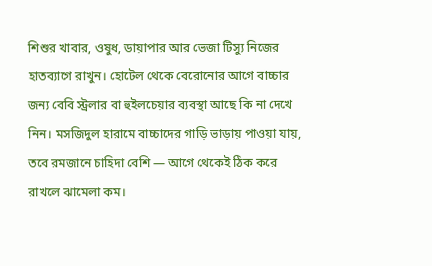শিশুর খাবার, ওষুধ, ডায়াপার আর ভেজা টিস্যু নিজের হাতব্যাগে রাখুন। হোটেল থেকে বেরোনোর আগে বাচ্চার জন্য বেবি স্ট্রলার বা হুইলচেয়ার ব্যবস্থা আছে কি না দেখে নিন। মসজিদুল হারামে বাচ্চাদের গাড়ি ভাড়ায় পাওয়া যায়, তবে রমজানে চাহিদা বেশি — আগে থেকেই ঠিক করে রাখলে ঝামেলা কম।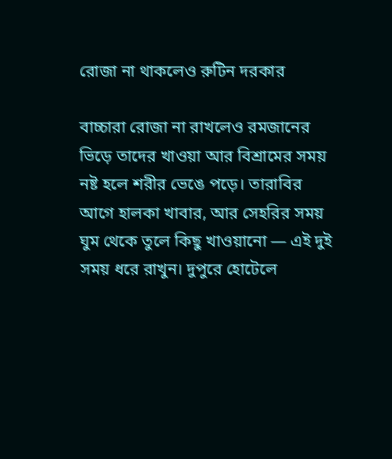রোজা না থাকলেও রুটিন দরকার

বাচ্চারা রোজা না রাখলেও রমজানের ভিড়ে তাদের খাওয়া আর বিশ্রামের সময় নষ্ট হলে শরীর ভেঙে পড়ে। তারাবির আগে হালকা খাবার, আর সেহরির সময় ঘুম থেকে তুলে কিছু খাওয়ানো — এই দুই সময় ধরে রাখুন। দুপুরে হোটেলে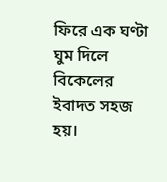ফিরে এক ঘণ্টা ঘুম দিলে বিকেলের ইবাদত সহজ হয়।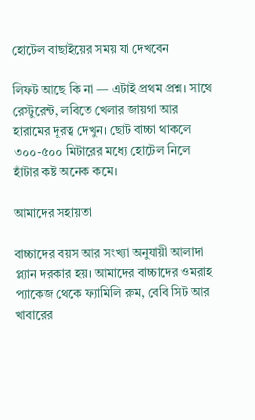হোটেল বাছাইয়ের সময় যা দেখবেন

লিফট আছে কি না — এটাই প্রথম প্রশ্ন। সাথে রেস্টুরেন্ট, লবিতে খেলার জায়গা আর হারামের দূরত্ব দেখুন। ছোট বাচ্চা থাকলে ৩০০-৫০০ মিটারের মধ্যে হোটেল নিলে হাঁটার কষ্ট অনেক কমে।

আমাদের সহায়তা

বাচ্চাদের বয়স আর সংখ্যা অনুযায়ী আলাদা প্ল্যান দরকার হয়। আমাদের বাচ্চাদের ওমরাহ প্যাকেজ থেকে ফ্যামিলি রুম, বেবি সিট আর খাবারের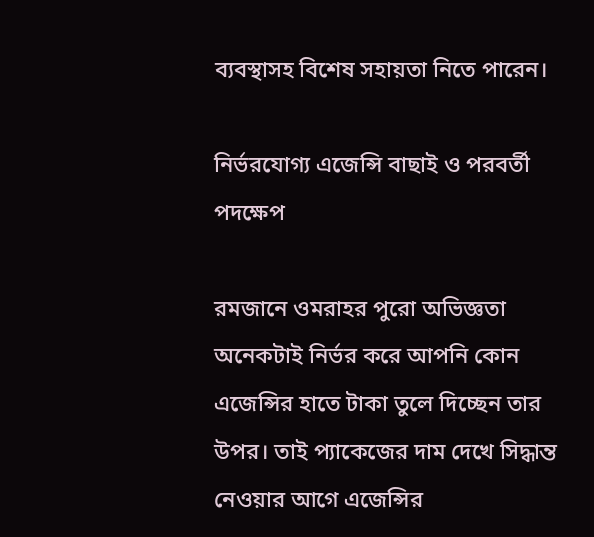ব্যবস্থাসহ বিশেষ সহায়তা নিতে পারেন।

নির্ভরযোগ্য এজেন্সি বাছাই ও পরবর্তী পদক্ষেপ

রমজানে ওমরাহর পুরো অভিজ্ঞতা অনেকটাই নির্ভর করে আপনি কোন এজেন্সির হাতে টাকা তুলে দিচ্ছেন তার উপর। তাই প্যাকেজের দাম দেখে সিদ্ধান্ত নেওয়ার আগে এজেন্সির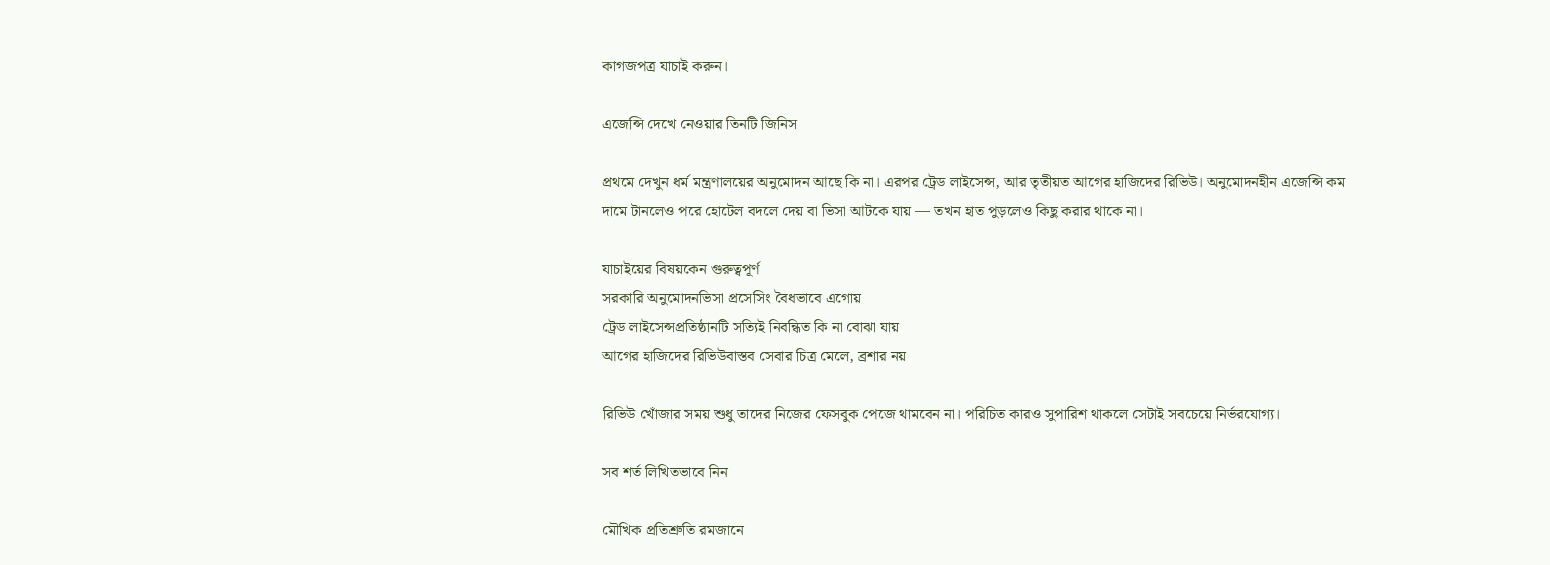কাগজপত্র যাচাই করুন।

এজেন্সি দেখে নেওয়ার তিনটি জিনিস

প্রথমে দেখুন ধর্ম মন্ত্রণালয়ের অনুমোদন আছে কি না। এরপর ট্রেড লাইসেন্স, আর তৃতীয়ত আগের হাজিদের রিভিউ। অনুমোদনহীন এজেন্সি কম দামে টানলেও পরে হোটেল বদলে দেয় বা ভিসা আটকে যায় — তখন হাত পুড়লেও কিছু করার থাকে না।

যাচাইয়ের বিষয়কেন গুরুত্বপূর্ণ
সরকারি অনুমোদনভিসা প্রসেসিং বৈধভাবে এগোয়
ট্রেড লাইসেন্সপ্রতিষ্ঠানটি সত্যিই নিবন্ধিত কি না বোঝা যায়
আগের হাজিদের রিভিউবাস্তব সেবার চিত্র মেলে, ব্রশার নয়

রিভিউ খোঁজার সময় শুধু তাদের নিজের ফেসবুক পেজে থামবেন না। পরিচিত কারও সুপারিশ থাকলে সেটাই সবচেয়ে নির্ভরযোগ্য।

সব শর্ত লিখিতভাবে নিন

মৌখিক প্রতিশ্রুতি রমজানে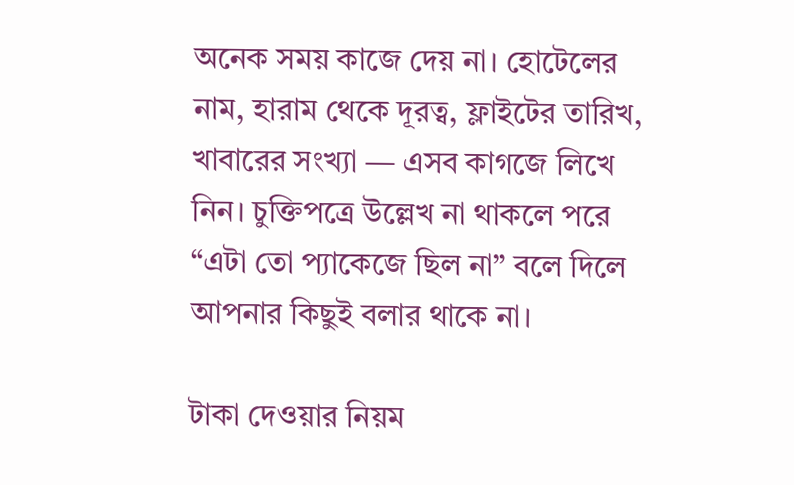অনেক সময় কাজে দেয় না। হোটেলের নাম, হারাম থেকে দূরত্ব, ফ্লাইটের তারিখ, খাবারের সংখ্যা — এসব কাগজে লিখে নিন। চুক্তিপত্রে উল্লেখ না থাকলে পরে “এটা তো প্যাকেজে ছিল না” বলে দিলে আপনার কিছুই বলার থাকে না।

টাকা দেওয়ার নিয়ম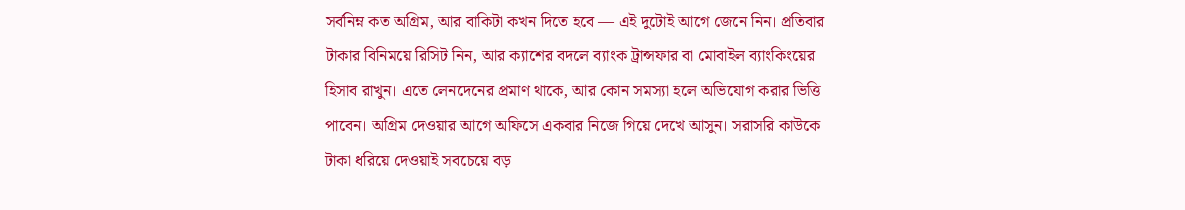সর্বনিম্ন কত অগ্রিম, আর বাকিটা কখন দিতে হবে — এই দুটোই আগে জেনে নিন। প্রতিবার টাকার বিনিময়ে রিসিট নিন, আর ক্যাশের বদলে ব্যাংক ট্রান্সফার বা মোবাইল ব্যাংকিংয়ের হিসাব রাখুন। এতে লেনদেনের প্রমাণ থাকে, আর কোন সমস্যা হলে অভিযোগ করার ভিত্তি পাবেন। অগ্রিম দেওয়ার আগে অফিসে একবার নিজে গিয়ে দেখে আসুন। সরাসরি কাউকে টাকা ধরিয়ে দেওয়াই সবচেয়ে বড়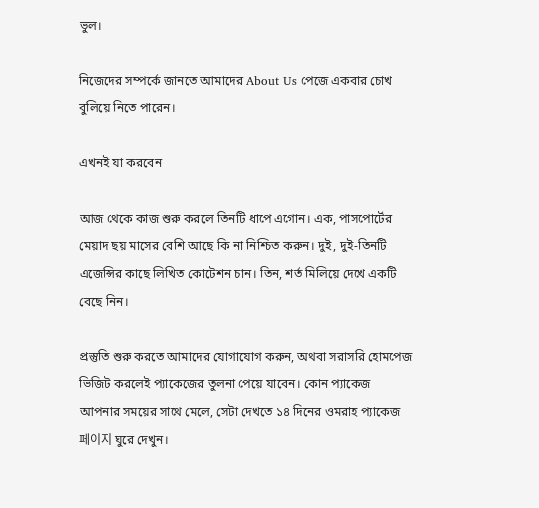ভুল।

নিজেদের সম্পর্কে জানতে আমাদের About Us পেজে একবার চোখ বুলিয়ে নিতে পারেন।

এখনই যা করবেন

আজ থেকে কাজ শুরু করলে তিনটি ধাপে এগোন। এক, পাসপোর্টের মেয়াদ ছয় মাসের বেশি আছে কি না নিশ্চিত করুন। দুই, দুই-তিনটি এজেন্সির কাছে লিখিত কোটেশন চান। তিন, শর্ত মিলিয়ে দেখে একটি বেছে নিন।

প্রস্তুতি শুরু করতে আমাদের যোগাযোগ করুন, অথবা সরাসরি হোমপেজ ভিজিট করলেই প্যাকেজের তুলনা পেয়ে যাবেন। কোন প্যাকেজ আপনার সময়ের সাথে মেলে, সেটা দেখতে ১৪ দিনের ওমরাহ প্যাকেজ 페이지 ঘুরে দেখুন।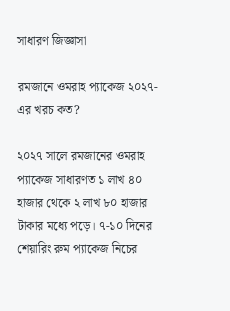সাধারণ জিজ্ঞাসা

রমজানে ওমরাহ প্যাকেজ ২০২৭-এর খরচ কত?

২০২৭ সালে রমজানের ওমরাহ প্যাকেজ সাধারণত ১ লাখ ৪০ হাজার থেকে ২ লাখ ৮০ হাজার টাকার মধ্যে পড়ে। ৭-১০ দিনের শেয়ারিং রুম প্যাকেজ নিচের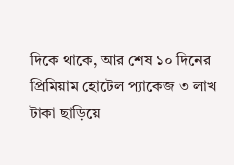দিকে থাকে, আর শেষ ১০ দিনের প্রিমিয়াম হোটেল প্যাকেজ ৩ লাখ টাকা ছাড়িয়ে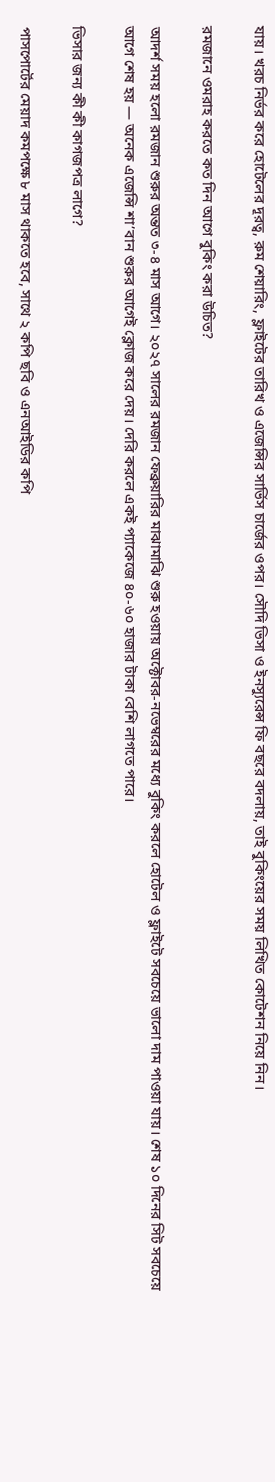যায়। খরচ নির্ভর করে হোটেলের দূরত্ব, রুম শেয়ারিং, ফ্লাইটের তারিখ ও এজেন্সির সার্ভিস চার্জের ওপর। সৌদি ভিসা ও ইনস্যুরেন্স ফি বছরে বদলায়, তাই বুকিংয়ের সময় লিখিত কোটেশন নিয়ে নিন।

রমজানে ওমরাহ করতে কত দিন আগে বুকিং করা উচিত?

আদর্শ সময় হলো রমজান শুরুর অন্তত ৩-৪ মাস আগে। ২০২৭ সালের রমজান ফেব্রুয়ারির মাঝামাঝি শুরু হওয়ায় অক্টোবর-নভেম্বরের মধ্যে বুকিং করলে হোটেল ও ফ্লাইটে সবচেয়ে ভালো দাম পাওয়া যায়। শেষ ১০ দিনের সিট সবচেয়ে আগে শেষ হয় — অনেক এজেন্সি শা’বান শুরুর আগেই ক্লোজ করে দেয়। দেরি করলে একই প্যাকেজে ৪০-৬০ হাজার টাকা বেশি লাগতে পারে।

ভিসার জন্য কী কী কাগজপত্র লাগে?

পাসপোর্টের মেয়াদ কমপক্ষে ৮ মাস থাকতে হবে, সাথে ২ কপি ছবি ও এনআইডির কপি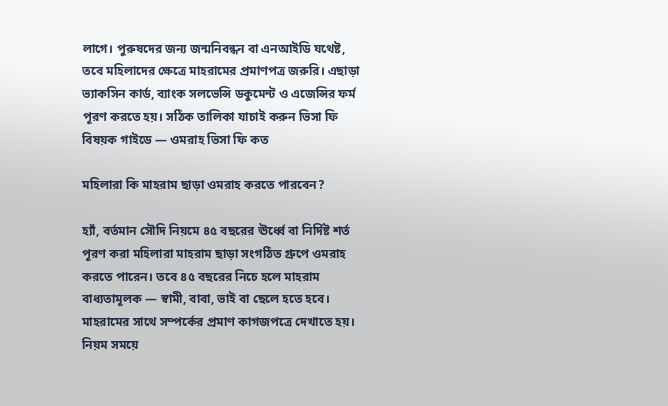লাগে। পুরুষদের জন্য জন্মনিবন্ধন বা এনআইডি যথেষ্ট, তবে মহিলাদের ক্ষেত্রে মাহরামের প্রমাণপত্র জরুরি। এছাড়া ভ্যাকসিন কার্ড, ব্যাংক সলভেন্সি ডকুমেন্ট ও এজেন্সির ফর্ম পূরণ করতে হয়। সঠিক তালিকা যাচাই করুন ভিসা ফি বিষয়ক গাইডে — ওমরাহ ভিসা ফি কত

মহিলারা কি মাহরাম ছাড়া ওমরাহ করতে পারবেন?

হ্যাঁ, বর্তমান সৌদি নিয়মে ৪৫ বছরের ঊর্ধ্বে বা নির্দিষ্ট শর্ত পূরণ করা মহিলারা মাহরাম ছাড়া সংগঠিত গ্রুপে ওমরাহ করতে পারেন। তবে ৪৫ বছরের নিচে হলে মাহরাম বাধ্যতামূলক — স্বামী, বাবা, ভাই বা ছেলে হতে হবে। মাহরামের সাথে সম্পর্কের প্রমাণ কাগজপত্রে দেখাতে হয়। নিয়ম সময়ে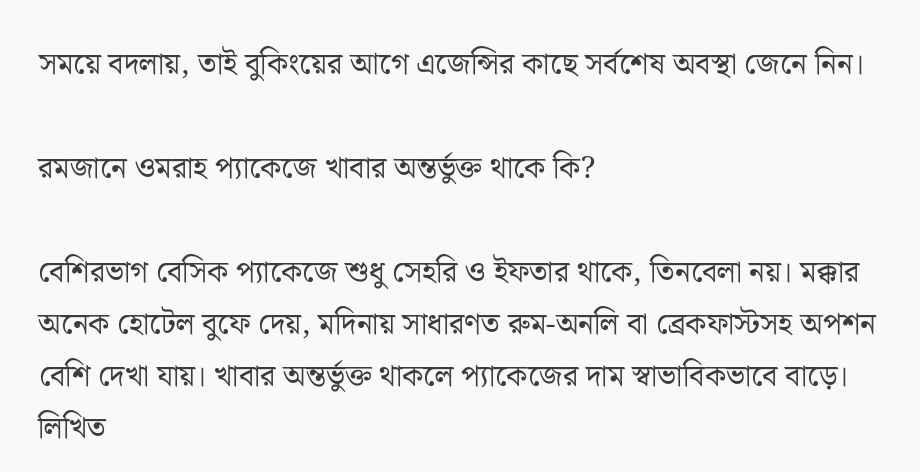সময়ে বদলায়, তাই বুকিংয়ের আগে এজেন্সির কাছে সর্বশেষ অবস্থা জেনে নিন।

রমজানে ওমরাহ প্যাকেজে খাবার অন্তর্ভুক্ত থাকে কি?

বেশিরভাগ বেসিক প্যাকেজে শুধু সেহরি ও ইফতার থাকে, তিনবেলা নয়। মক্কার অনেক হোটেল বুফে দেয়, মদিনায় সাধারণত রুম-অনলি বা ব্রেকফাস্টসহ অপশন বেশি দেখা যায়। খাবার অন্তর্ভুক্ত থাকলে প্যাকেজের দাম স্বাভাবিকভাবে বাড়ে। লিখিত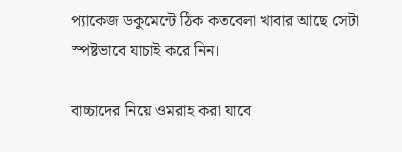প্যাকেজ ডকুমেন্টে ঠিক কতবেলা খাবার আছে সেটা স্পষ্টভাবে যাচাই করে নিন।

বাচ্চাদের নিয়ে ওমরাহ করা যাবে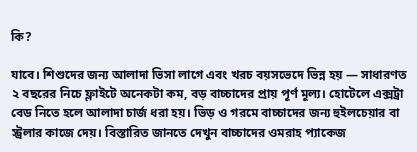কি?

যাবে। শিশুদের জন্য আলাদা ভিসা লাগে এবং খরচ বয়সভেদে ভিন্ন হয় — সাধারণত ২ বছরের নিচে ফ্লাইটে অনেকটা কম, বড় বাচ্চাদের প্রায় পূর্ণ মূল্য। হোটেলে এক্সট্রা বেড নিতে হলে আলাদা চার্জ ধরা হয়। ভিড় ও গরমে বাচ্চাদের জন্য হুইলচেয়ার বা স্ট্রলার কাজে দেয়। বিস্তারিত জানতে দেখুন বাচ্চাদের ওমরাহ প্যাকেজ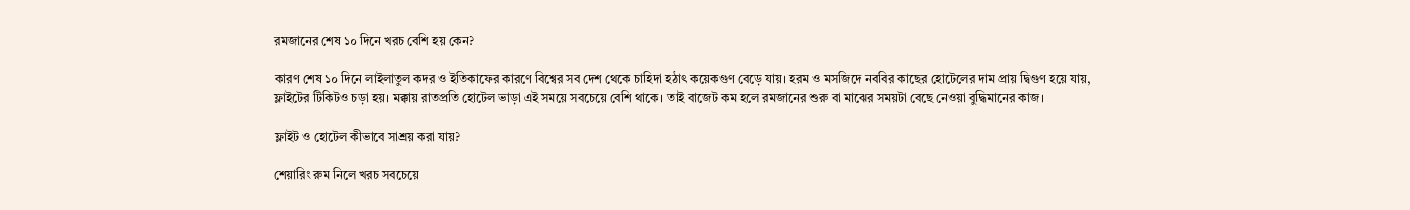রমজানের শেষ ১০ দিনে খরচ বেশি হয় কেন?

কারণ শেষ ১০ দিনে লাইলাতুল কদর ও ইতিকাফের কারণে বিশ্বের সব দেশ থেকে চাহিদা হঠাৎ কয়েকগুণ বেড়ে যায়। হরম ও মসজিদে নববির কাছের হোটেলের দাম প্রায় দ্বিগুণ হয়ে যায়, ফ্লাইটের টিকিটও চড়া হয়। মক্কায় রাতপ্রতি হোটেল ভাড়া এই সময়ে সবচেয়ে বেশি থাকে। তাই বাজেট কম হলে রমজানের শুরু বা মাঝের সময়টা বেছে নেওয়া বুদ্ধিমানের কাজ।

ফ্লাইট ও হোটেল কীভাবে সাশ্রয় করা যায়?

শেয়ারিং রুম নিলে খরচ সবচেয়ে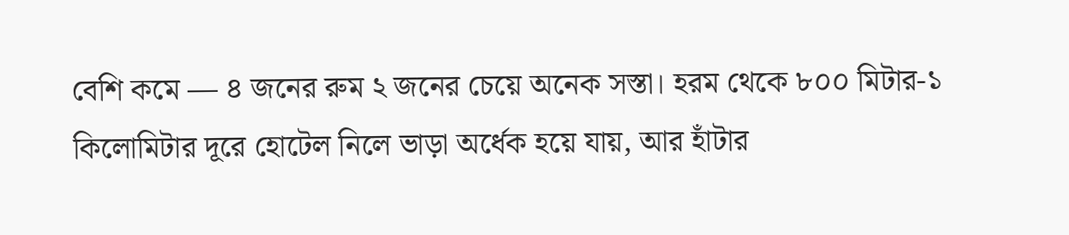বেশি কমে — ৪ জনের রুম ২ জনের চেয়ে অনেক সস্তা। হরম থেকে ৮০০ মিটার-১ কিলোমিটার দূরে হোটেল নিলে ভাড়া অর্ধেক হয়ে যায়, আর হাঁটার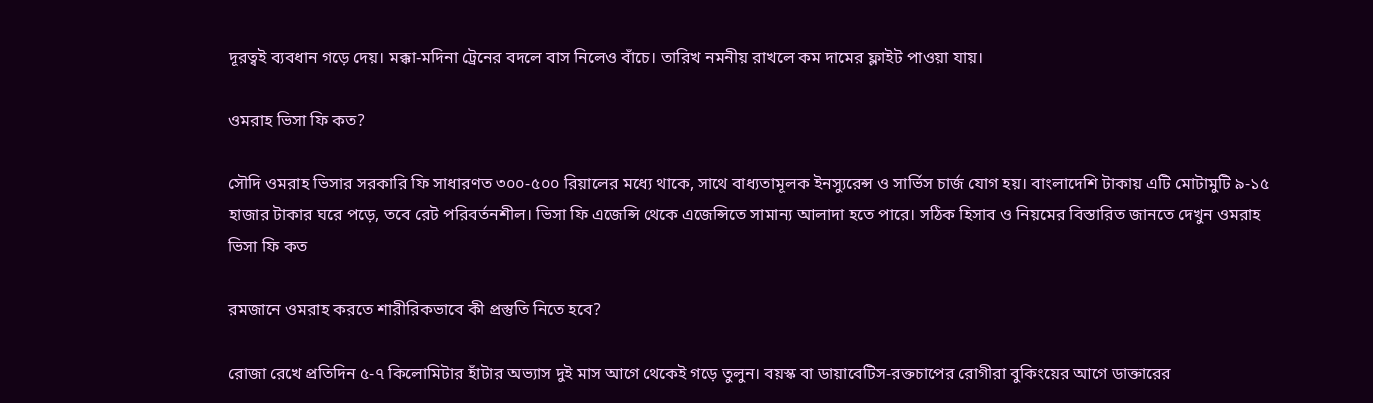দূরত্বই ব্যবধান গড়ে দেয়। মক্কা-মদিনা ট্রেনের বদলে বাস নিলেও বাঁচে। তারিখ নমনীয় রাখলে কম দামের ফ্লাইট পাওয়া যায়।

ওমরাহ ভিসা ফি কত?

সৌদি ওমরাহ ভিসার সরকারি ফি সাধারণত ৩০০-৫০০ রিয়ালের মধ্যে থাকে, সাথে বাধ্যতামূলক ইনস্যুরেন্স ও সার্ভিস চার্জ যোগ হয়। বাংলাদেশি টাকায় এটি মোটামুটি ৯-১৫ হাজার টাকার ঘরে পড়ে, তবে রেট পরিবর্তনশীল। ভিসা ফি এজেন্সি থেকে এজেন্সিতে সামান্য আলাদা হতে পারে। সঠিক হিসাব ও নিয়মের বিস্তারিত জানতে দেখুন ওমরাহ ভিসা ফি কত

রমজানে ওমরাহ করতে শারীরিকভাবে কী প্রস্তুতি নিতে হবে?

রোজা রেখে প্রতিদিন ৫-৭ কিলোমিটার হাঁটার অভ্যাস দুই মাস আগে থেকেই গড়ে তুলুন। বয়স্ক বা ডায়াবেটিস-রক্তচাপের রোগীরা বুকিংয়ের আগে ডাক্তারের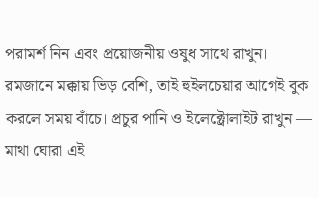পরামর্শ নিন এবং প্রয়োজনীয় ওষুধ সাথে রাখুন। রমজানে মক্কায় ভিড় বেশি, তাই হুইলচেয়ার আগেই বুক করলে সময় বাঁচে। প্রচুর পানি ও ইলেক্ট্রোলাইট রাখুন — মাথা ঘোরা এই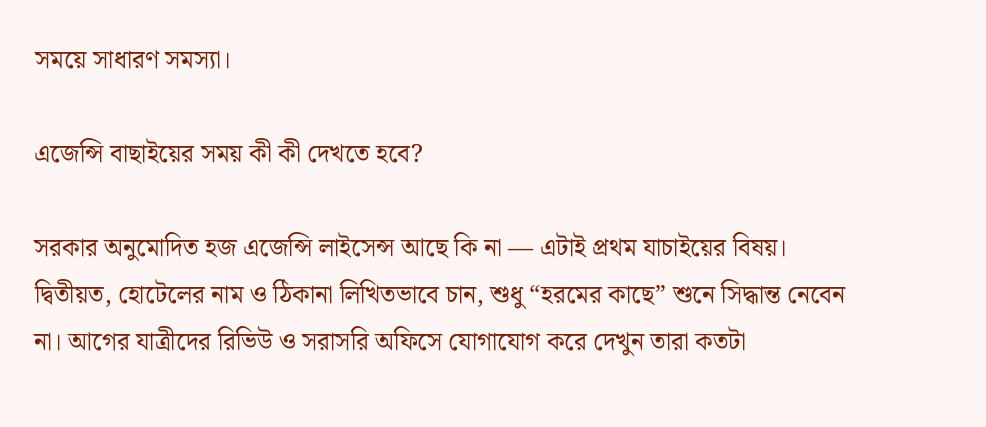সময়ে সাধারণ সমস্যা।

এজেন্সি বাছাইয়ের সময় কী কী দেখতে হবে?

সরকার অনুমোদিত হজ এজেন্সি লাইসেন্স আছে কি না — এটাই প্রথম যাচাইয়ের বিষয়। দ্বিতীয়ত, হোটেলের নাম ও ঠিকানা লিখিতভাবে চান, শুধু “হরমের কাছে” শুনে সিদ্ধান্ত নেবেন না। আগের যাত্রীদের রিভিউ ও সরাসরি অফিসে যোগাযোগ করে দেখুন তারা কতটা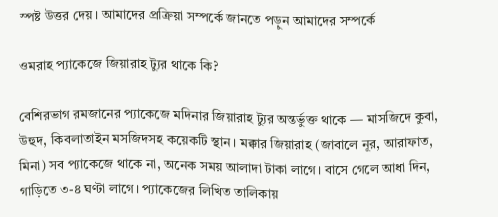স্পষ্ট উত্তর দেয়। আমাদের প্রক্রিয়া সম্পর্কে জানতে পড়ুন আমাদের সম্পর্কে

ওমরাহ প্যাকেজে জিয়ারাহ ট্যুর থাকে কি?

বেশিরভাগ রমজানের প্যাকেজে মদিনার জিয়ারাহ ট্যুর অন্তর্ভুক্ত থাকে — মাসজিদে কুবা, উহুদ, কিবলাতাইন মসজিদসহ কয়েকটি স্থান। মক্কার জিয়ারাহ (জাবালে নূর, আরাফাত, মিনা) সব প্যাকেজে থাকে না, অনেক সময় আলাদা টাকা লাগে। বাসে গেলে আধা দিন, গাড়িতে ৩-৪ ঘণ্টা লাগে। প্যাকেজের লিখিত তালিকায়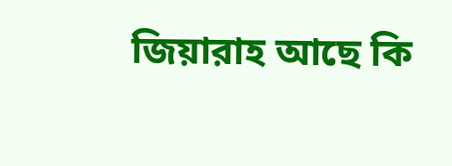জিয়ারাহ আছে কি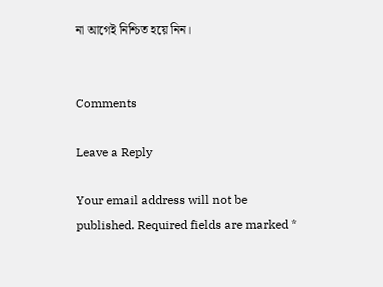না আগেই নিশ্চিত হয়ে নিন।


Comments

Leave a Reply

Your email address will not be published. Required fields are marked *